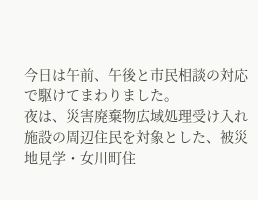今日は午前、午後と市民相談の対応で駆けてまわりました。
夜は、災害廃棄物広域処理受け入れ施設の周辺住民を対象とした、被災地見学・女川町住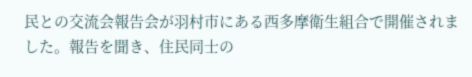民との交流会報告会が羽村市にある西多摩衛生組合で開催されました。報告を聞き、住民同士の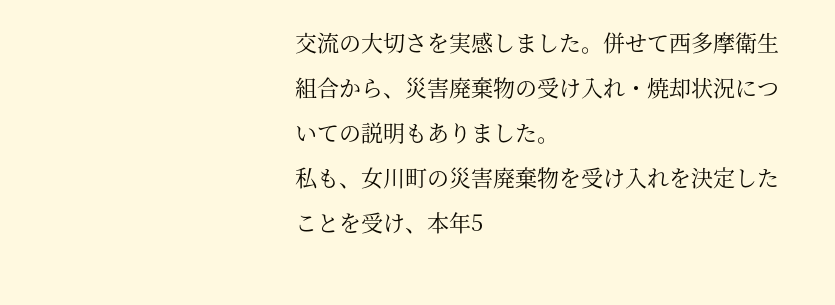交流の大切さを実感しました。併せて西多摩衛生組合から、災害廃棄物の受け入れ・焼却状況についての説明もありました。
私も、女川町の災害廃棄物を受け入れを決定したことを受け、本年5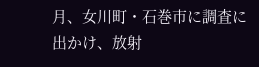月、女川町・石巻市に調査に出かけ、放射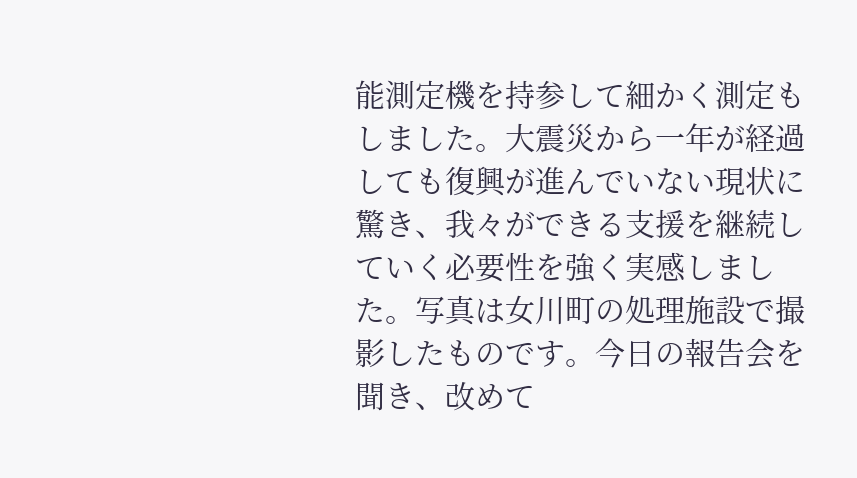能測定機を持参して細かく測定もしました。大震災から一年が経過しても復興が進んでいない現状に驚き、我々ができる支援を継続していく必要性を強く実感しました。写真は女川町の処理施設で撮影したものです。今日の報告会を聞き、改めて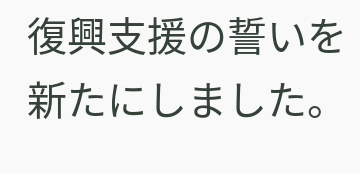復興支援の誓いを新たにしました。